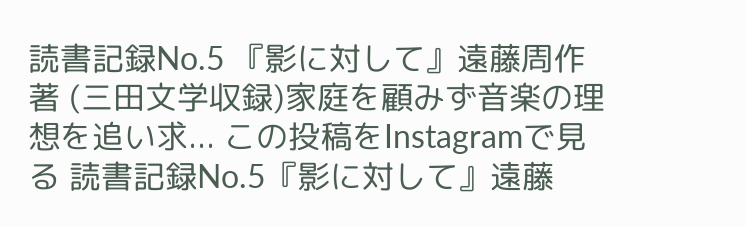読書記録No.5 『影に対して』遠藤周作著 (三田文学収録)家庭を顧みず音楽の理想を追い求... この投稿をInstagramで見る 読書記録No.5『影に対して』遠藤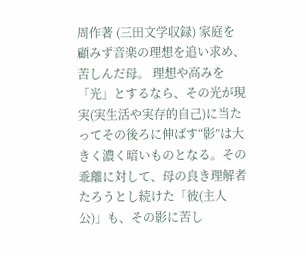周作著 (三田文学収録) 家庭を顧みず音楽の理想を追い求め、苦しんだ母。 理想や高みを「光」とするなら、その光が現実(実生活や実存的自己)に当たってその後ろに伸ばす“影”は大きく濃く暗いものとなる。その乖離に対して、母の良き理解者たろうとし続けた「彼(主人公)」も、その影に苦し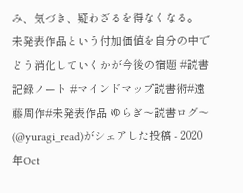み、気づき、疑わざるを得なくなる。 未発表作品という付加価値を自分の中でどう消化していくかが今後の宿題 #読書記録ノート #マインドマップ読書術#遠藤周作#未発表作品 ゆらぎ〜読書ログ〜(@yuragi_read)がシェアした投稿 - 2020年Oct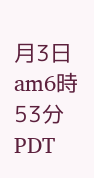月3日am6時53分PDT